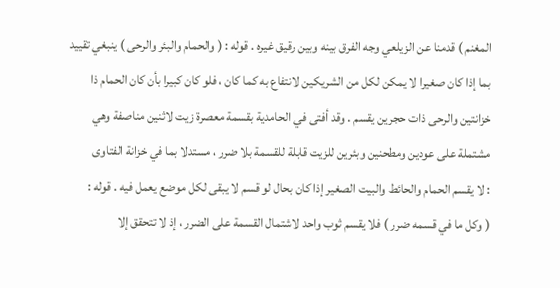المغنم ) قدمنا عن الزيلعي وجه الفرق بينه وبين رقيق غيره . قوله : ( والحمام والبئر والرحى ) ينبغي تقييد
بما إذا كان صغيرا لا يمكن لكل من الشريكين لانتفاع به كما كان ، فلو كان كبيرا بأن كان الحمام ذا
خزانتين والرحى ذات حجرين يقسم . وقد أفتى في الحامدية بقسمة معصرة زيت لاثنين مناصفة وهي
مشتملة على عودين ومطحنين وبئرين للزيت قابلة للقسمة بلا ضرر ، مستدلا بما في خزانة الفتاوى
: لا يقسم الحمام والحائط والبيت الصغير إذا كان بحال لو قسم لا يبقى لكل موضع يعمل فيه . قوله :
( وكل ما في قسمه ضرر ) فلا يقسم ثوب واحد لاشتمال القسمة على الضرر ، إذ لا تتحقق إلا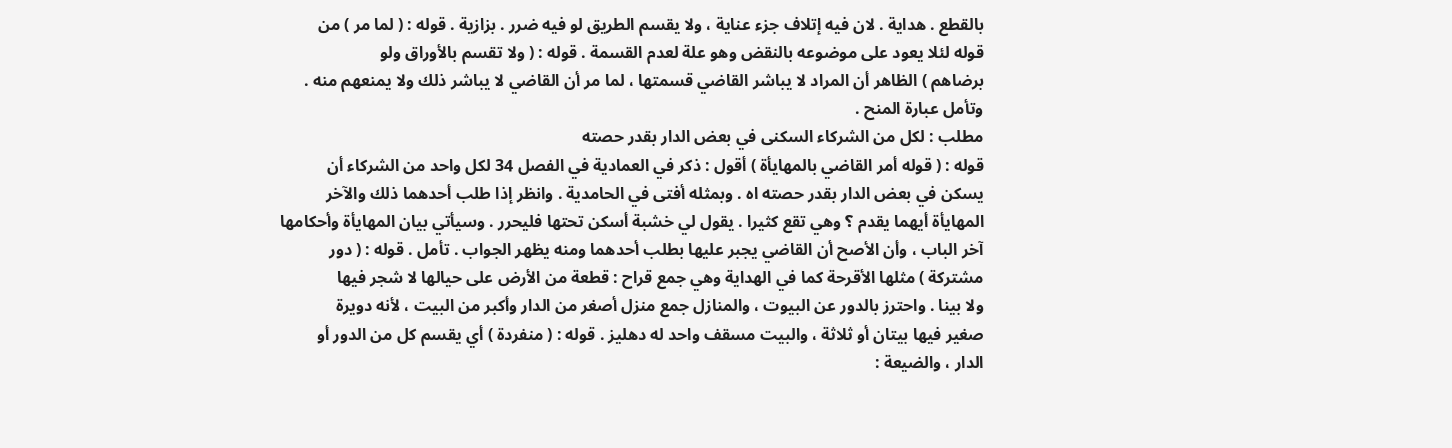بالقطع . هداية . لان فيه إتلاف جزء عناية ، ولا يقسم الطريق لو فيه ضرر . بزازية . قوله : ( لما مر ) من
قوله لئلا يعود على موضوعه بالنقض وهو علة لعدم القسمة . قوله : ( ولا تقسم بالأوراق ولو
برضاهم ) الظاهر أن المراد لا يباشر القاضي قسمتها ، لما مر أن القاضي لا يباشر ذلك ولا يمنعهم منه .
وتأمل عبارة المنح .
مطلب : لكل من الشركاء السكنى في بعض الدار بقدر حصته
قوله : ( قوله أمر القاضي بالمهايأة ) أقول : ذكر في العمادية في الفصل 34 لكل واحد من الشركاء أن
يسكن في بعض الدار بقدر حصته اه . وبمثله أفتى في الحامدية . وانظر إذا طلب أحدهما ذلك والآخر
المهايأة أيهما يقدم ؟ وهي تقع كثيرا . يقول لي خشبة أسكن تحتها فليحرر . وسيأتي بيان المهايأة وأحكامها
آخر الباب ، وأن الأصح أن القاضي يجبر عليها بطلب أحدهما ومنه يظهر الجواب . تأمل . قوله : ( دور
مشتركة ) مثلها الأقرحة كما في الهداية وهي جمع قراح : قطعة من الأرض على حيالها لا شجر فيها
ولا بينا . واحترز بالدور عن البيوت ، والمنازل جمع منزل أصغر من الدار وأكبر من البيت ، لأنه دويرة
صغير فيها بيتان أو ثلاثة ، والبيت مسقف واحد له دهليز . قوله : ( منفردة ) أي يقسم كل من الدور أو
الدار ، والضيعة :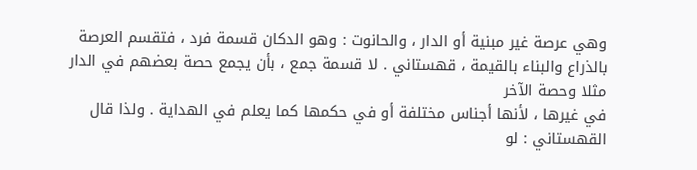وهي عرصة غير مبنية أو الدار ، والحانوت : وهو الدكان قسمة فرد ، فتقسم العرصة
بالذراع والبناء بالقيمة ، قهستاني . لا قسمة جمع ، بأن يجمع حصة بعضهم في الدار مثلا وحصة الآخر
في غيرها ، لأنها أجناس مختلفة أو في حكمها كما يعلم في الهداية . ولذا قال القهستاني : لو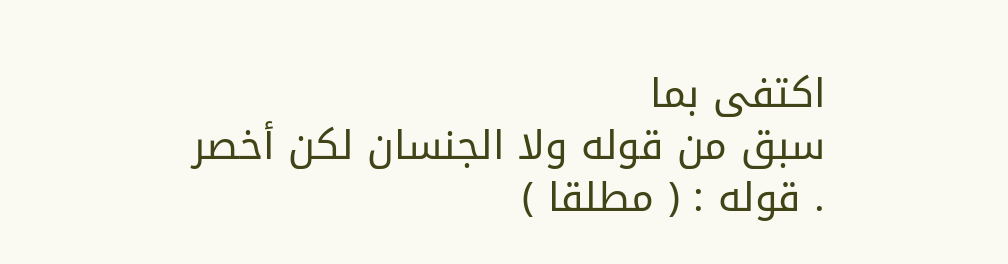اكتفى بما
سبق من قوله ولا الجنسان لكن أخصر . قوله : ( مطلقا )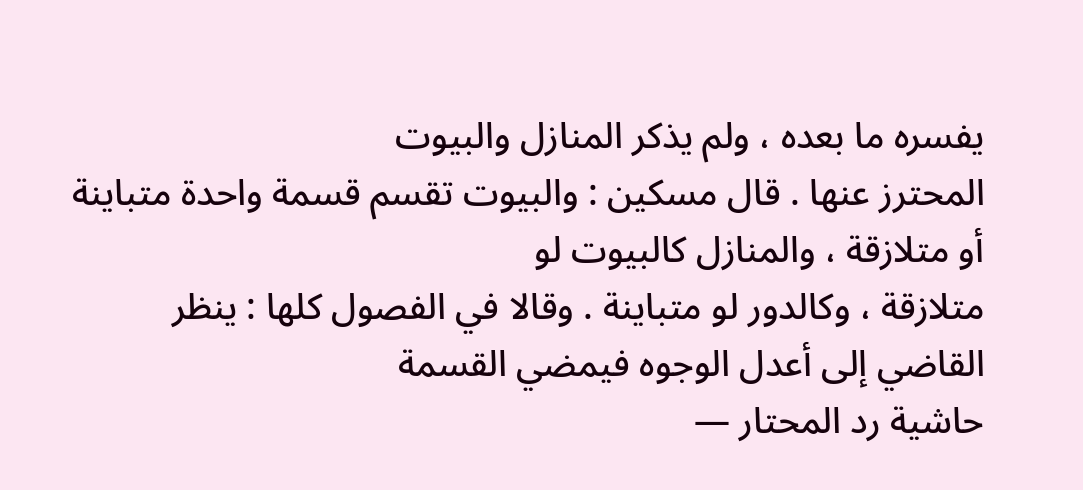يفسره ما بعده ، ولم يذكر المنازل والبيوت
المحترز عنها . قال مسكين : والبيوت تقسم قسمة واحدة متباينة أو متلازقة ، والمنازل كالبيوت لو
متلازقة ، وكالدور لو متباينة . وقالا في الفصول كلها : ينظر القاضي إلى أعدل الوجوه فيمضي القسمة
حاشية رد المحتار —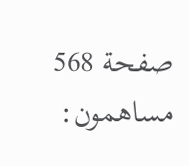صفحة 568
مساهمون: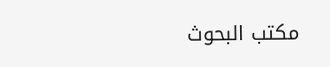مكتب البحوث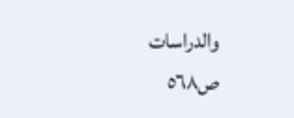والدراسات
ص٥٦٨